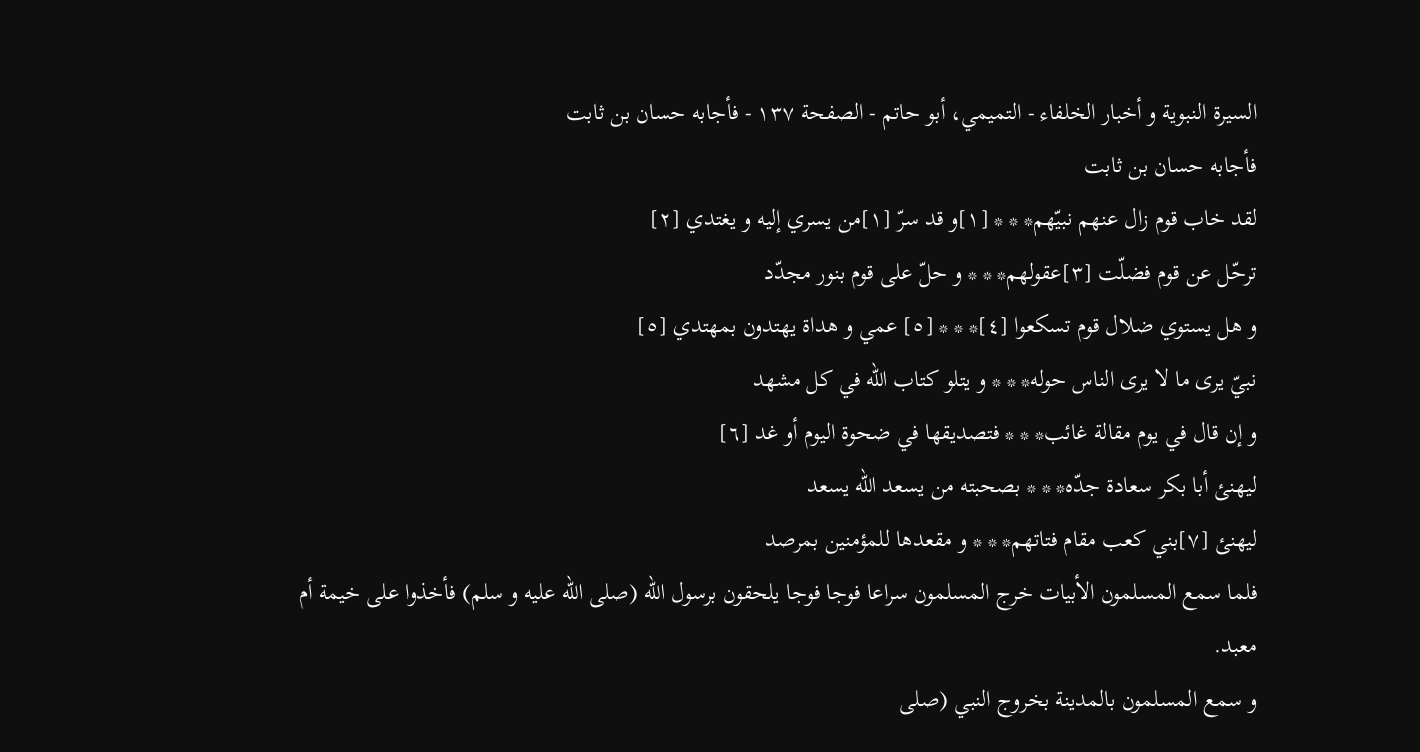السيرة النبوية و أخبار الخلفاء - التميمي، أبو حاتم - الصفحة ١٣٧ - فأجابه حسان بن ثابت
فأجابه حسان بن ثابت
لقد خاب قوم زال عنهم نبيّهم* * * [١]و قد سرّ [١]من يسري إليه و يغتدي [٢]
ترحّل عن قوم فضلّت [٣]عقولهم* * * و حلّ على قوم بنور مجدّد
و هل يستوي ضلال قوم تسكعوا [٤]* * * [٥] عمي و هداة يهتدون بمهتدي [٥]
نبيّ يرى ما لا يرى الناس حوله* * * و يتلو كتاب اللّه في كل مشهد
و إن قال في يوم مقالة غائب* * * فتصديقها في ضحوة اليوم أو غد [٦]
ليهنئ أبا بكر سعادة جدّه* * * بصحبته من يسعد اللّه يسعد
ليهنئ [٧]بني كعب مقام فتاتهم* * * و مقعدها للمؤمنين بمرصد
فلما سمع المسلمون الأبيات خرج المسلمون سراعا فوجا فوجا يلحقون برسول اللّه (صلى اللّه عليه و سلم) فأخذوا على خيمة أم معبد.
و سمع المسلمون بالمدينة بخروج النبي (صلى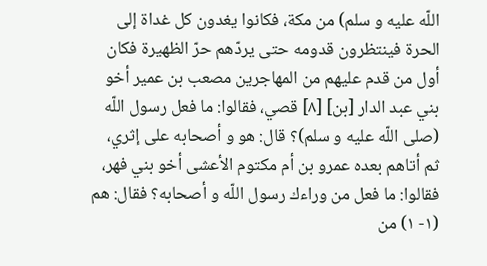اللّه عليه و سلم) من مكة، فكانوا يغدون كل غداة إلى الحرة فينتظرون قدومه حتى يردّهم حرّ الظهيرة فكان أول من قدم عليهم من المهاجرين مصعب بن عمير أخو بني عبد الدار [بن] [٨] قصي، فقالوا: ما فعل رسول اللّه (صلى اللّه عليه و سلم)؟ قال: هو و أصحابه على إثري، ثم أتاهم بعده عمرو بن أم مكتوم الأعشى أخو بني فهر، فقالوا: ما فعل من وراءك رسول اللّه و أصحابه؟ فقال: هم
(١- ١) من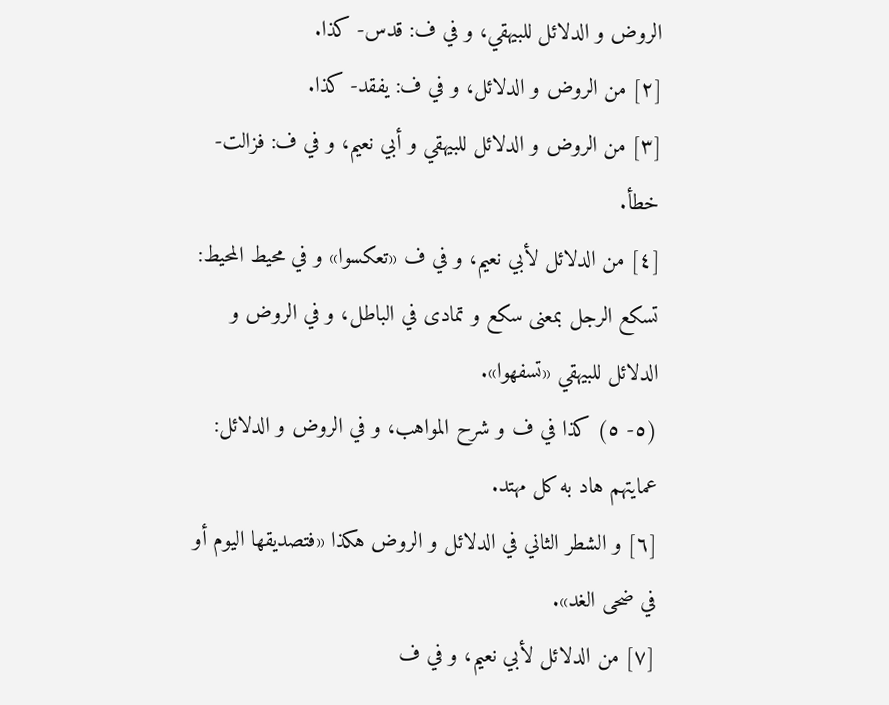الروض و الدلائل للبيهقي، و في ف: قدس- كذا.
[٢] من الروض و الدلائل، و في ف: يفقد- كذا.
[٣] من الروض و الدلائل للبيهقي و أبي نعيم، و في ف: فزالت- خطأ.
[٤] من الدلائل لأبي نعيم، و في ف «تعكسوا» و في محيط المحيط: تسكع الرجل بمعنى سكع و تمادى في الباطل، و في الروض و الدلائل للبيهقي «تسفهوا».
(٥- ٥) كذا في ف و شرح المواهب، و في الروض و الدلائل: عمايتهم هاد به كل مهتد.
[٦] و الشطر الثاني في الدلائل و الروض هكذا «فتصديقها اليوم أو في ضحى الغد».
[٧] من الدلائل لأبي نعيم، و في ف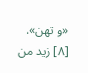«و تهن».
[٨] زيد من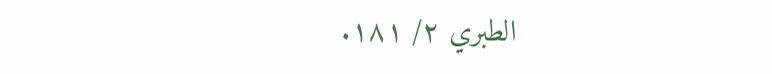الطبري ٢/ ١٨١.